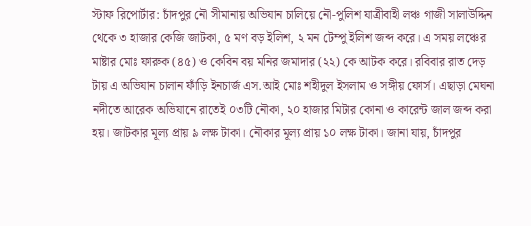স্টাফ রিপোর্টার: চাঁদপুর নৌ সীমানায় অভিযান চালিয়ে নৌ-পুলিশ যাত্রীবাহী লঞ্চ গাজী সালাউদ্দিন থেকে ৩ হাজার কেজি জাটকা, ৫ মণ বড় ইলিশ, ২ মন টেম্পু ইলিশ জব্দ করে। এ সময় লঞ্চের মাষ্টার মোঃ ফারুক (৪৫) ও কেবিন বয় মনির জমাদার (২২) কে আটক করে। রবিবার রাত দেড় টায় এ অভিযান চালান ফাঁড়ি ইনচার্জ এস.আই মোঃ শহীদুল ইসলাম ও সঙ্গীয় ফোর্স। এছাড়া মেঘনা নদীতে আরেক অভিযানে রাতেই ০৩টি নৌকা, ২০ হাজার মিটার কোনা ও কারেন্ট জাল জব্দ করা হয়। জাটকার মূল্য প্রায় ৯ লক্ষ টাকা। নৌকার মূল্য প্রায় ১০ লক্ষ টাকা। জানা যায়, চাঁদপুর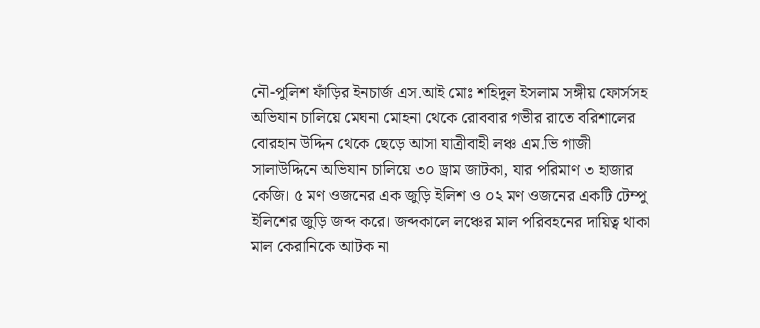নৌ-পুলিশ ফাঁড়ির ইনচার্জ এস.আই মোঃ শহিদুল ইসলাম সঙ্গীয় ফোর্সসহ অভিযান চালিয়ে মেঘনা মোহনা থেকে রোববার গভীর রাতে বরিশালের বোরহান উদ্দিন থেকে ছেড়ে আসা যাত্রীবাহী লঞ্চ এম.ভি গাজী সালাউদ্দিনে অভিযান চালিয়ে ৩০ ড্রাম জাটকা, যার পরিমাণ ৩ হাজার কেজি। ৫ মণ ওজনের এক জুড়ি ইলিশ ও ০২ মণ ওজনের একটি টেম্পু ইলিশের জুড়ি জব্দ করে। জব্দকালে লঞ্চের মাল পরিবহনের দায়িত্ব থাকা মাল কেরানিকে আটক না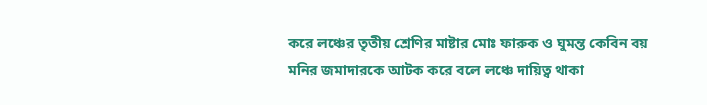করে লঞ্চের তৃতীয় শ্রেণির মাষ্টার মোঃ ফারুক ও ঘুমন্ত কেবিন বয় মনির জমাদারকে আটক করে বলে লঞ্চে দায়িত্ব থাকা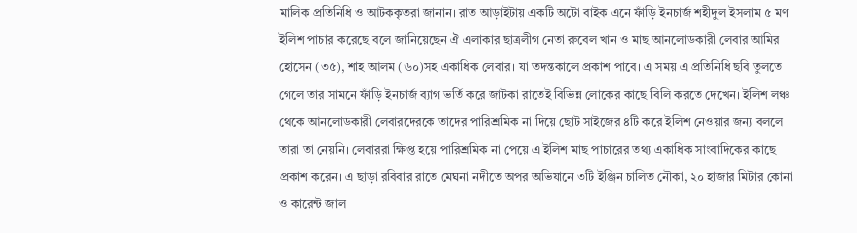মালিক প্রতিনিধি ও আটককৃতরা জানান। রাত আড়াইটায় একটি অটো বাইক এনে ফাঁড়ি ইনচার্জ শহীদুল ইসলাম ৫ মণ ইলিশ পাচার করেছে বলে জানিয়েছেন ঐ এলাকার ছাত্রলীগ নেতা রুবেল খান ও মাছ আনলোডকারী লেবার আমির হোসেন (৩৫), শাহ আলম (৬০)সহ একাধিক লেবার। যা তদন্তকালে প্রকাশ পাবে। এ সময় এ প্রতিনিধি ছবি তুলতে গেলে তার সামনে ফাঁড়ি ইনচার্জ ব্যাগ ভর্তি করে জাটকা রাতেই বিভিন্ন লোকের কাছে বিলি করতে দেখেন। ইলিশ লঞ্চ থেকে আনলোডকারী লেবারদেরকে তাদের পারিশ্রমিক না দিয়ে ছোট সাইজের ৪টি করে ইলিশ নেওয়ার জন্য বললে তারা তা নেয়নি। লেবাররা ক্ষিপ্ত হয়ে পারিশ্রমিক না পেয়ে এ ইলিশ মাছ পাচারের তথ্য একাধিক সাংবাদিকের কাছে প্রকাশ করেন। এ ছাড়া রবিবার রাতে মেঘনা নদীতে অপর অভিযানে ৩টি ইঞ্জিন চালিত নৌকা, ২০ হাজার মিটার কোনা ও কারেন্ট জাল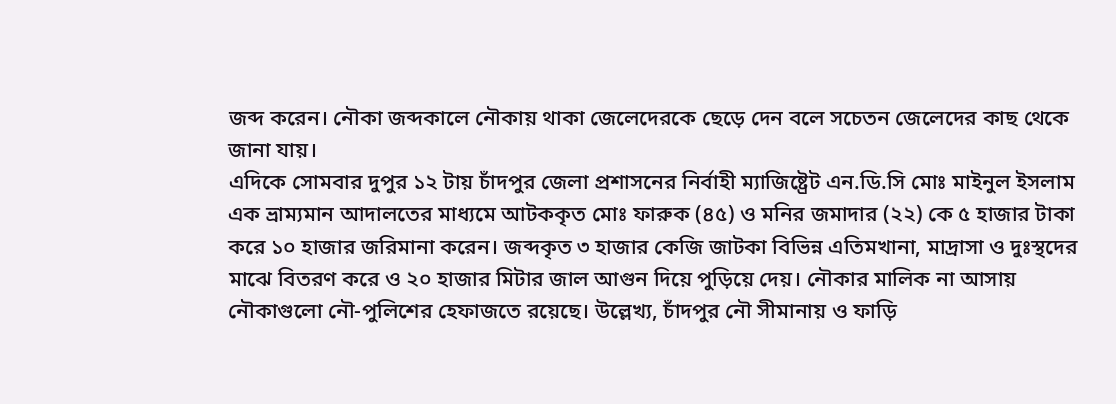জব্দ করেন। নৌকা জব্দকালে নৌকায় থাকা জেলেদেরকে ছেড়ে দেন বলে সচেতন জেলেদের কাছ থেকে জানা যায়।
এদিকে সোমবার দুপুর ১২ টায় চাঁদপুর জেলা প্রশাসনের নির্বাহী ম্যাজিষ্ট্রেট এন.ডি.সি মোঃ মাইনুল ইসলাম এক ভ্রাম্যমান আদালতের মাধ্যমে আটককৃত মোঃ ফারুক (৪৫) ও মনির জমাদার (২২) কে ৫ হাজার টাকা করে ১০ হাজার জরিমানা করেন। জব্দকৃত ৩ হাজার কেজি জাটকা বিভিন্ন এতিমখানা, মাদ্রাসা ও দুঃস্থদের মাঝে বিতরণ করে ও ২০ হাজার মিটার জাল আগুন দিয়ে পুড়িয়ে দেয়। নৌকার মালিক না আসায় নৌকাগুলো নৌ-পুলিশের হেফাজতে রয়েছে। উল্লেখ্য, চাঁদপুর নৌ সীমানায় ও ফাড়ি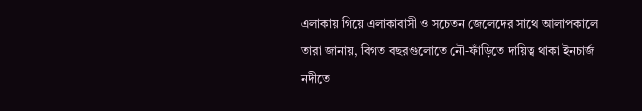এলাকায় গিয়ে এলাকাবাসী ও সচেতন জেলেদের সাথে আলাপকালে তারা জানায়, বিগত বছরগুলোতে নৌ-ফাঁড়িতে দায়িত্ব থাকা ইনচার্জ নদীতে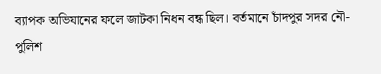ব্যাপক অভিযানের ফলে জাটকা নিধন বন্ধ ছিল। বর্তমানে চাঁদপুর সদর নৌ-পুলিশ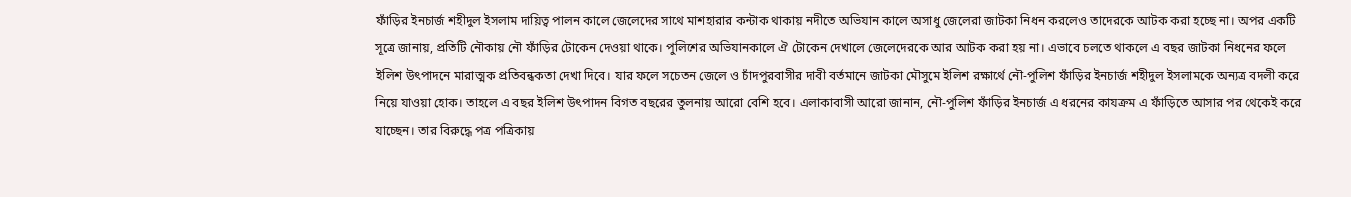ফাঁড়ির ইনচার্জ শহীদুল ইসলাম দায়িত্ব পালন কালে জেলেদের সাথে মাশহারার কন্টাক থাকায় নদীতে অভিযান কালে অসাধু জেলেরা জাটকা নিধন করলেও তাদেরকে আটক করা হচ্ছে না। অপর একটি সূত্রে জানায়, প্রতিটি নৌকায় নৌ ফাঁড়ির টোকেন দেওয়া থাকে। পুলিশের অভিযানকালে ঐ টোকেন দেখালে জেলেদেরকে আর আটক করা হয় না। এভাবে চলতে থাকলে এ বছর জাটকা নিধনের ফলে ইলিশ উৎপাদনে মারাত্মক প্রতিবন্ধকতা দেখা দিবে। যার ফলে সচেতন জেলে ও চাঁদপুরবাসীর দাবী বর্তমানে জাটকা মৌসুমে ইলিশ রক্ষার্থে নৌ-পুলিশ ফাঁড়ির ইনচার্জ শহীদুল ইসলামকে অন্যত্র বদলী করে নিয়ে যাওয়া হোক। তাহলে এ বছর ইলিশ উৎপাদন বিগত বছরের তুলনায় আরো বেশি হবে। এলাকাবাসী আরো জানান, নৌ-পুলিশ ফাঁড়ির ইনচার্জ এ ধরনের কাযক্রম এ ফাঁড়িতে আসার পর থেকেই করে যাচ্ছেন। তার বিরুদ্ধে পত্র পত্রিকায়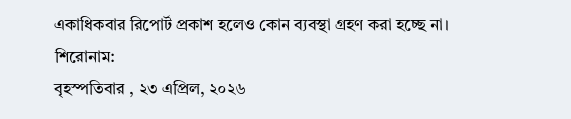একাধিকবার রিপোর্ট প্রকাশ হলেও কোন ব্যবস্থা গ্রহণ করা হচ্ছে না।
শিরোনাম:
বৃহস্পতিবার , ২৩ এপ্রিল, ২০২৬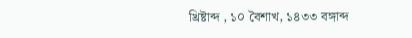খ্রিষ্টাব্দ , ১০ বৈশাখ, ১৪৩৩ বঙ্গাব্দ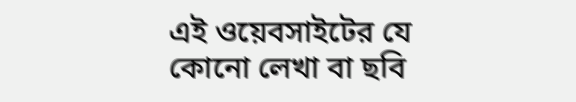এই ওয়েবসাইটের যে কোনো লেখা বা ছবি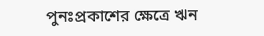পুনঃপ্রকাশের ক্ষেত্রে ঋন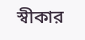স্বীকার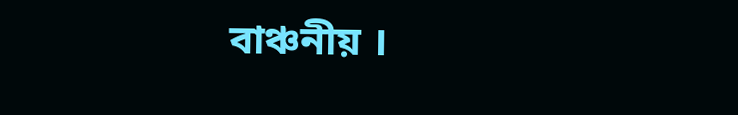বাঞ্চনীয় ।